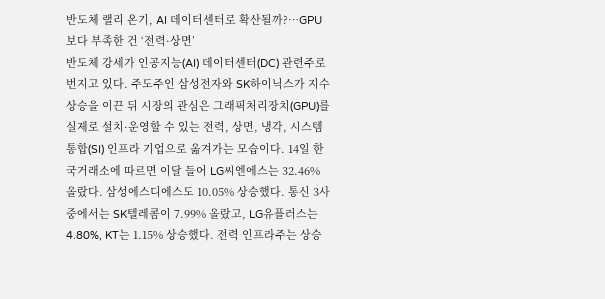반도체 랠리 온기, AI 데이터센터로 확산될까?…GPU보다 부족한 건 ‘전력·상면’
반도체 강세가 인공지능(AI) 데이터센터(DC) 관련주로 번지고 있다. 주도주인 삼성전자와 SK하이닉스가 지수 상승을 이끈 뒤 시장의 관심은 그래픽처리장치(GPU)를 실제로 설치·운영할 수 있는 전력, 상면, 냉각, 시스템통합(SI) 인프라 기업으로 옮겨가는 모습이다. 14일 한국거래소에 따르면 이달 들어 LG씨엔에스는 32.46% 올랐다. 삼성에스디에스도 10.05% 상승했다. 통신 3사 중에서는 SK텔레콤이 7.99% 올랐고, LG유플러스는 4.80%, KT는 1.15% 상승했다. 전력 인프라주는 상승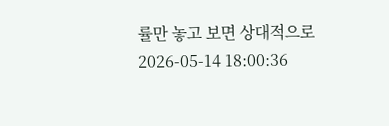률만 놓고 보면 상대적으로
2026-05-14 18:00:36